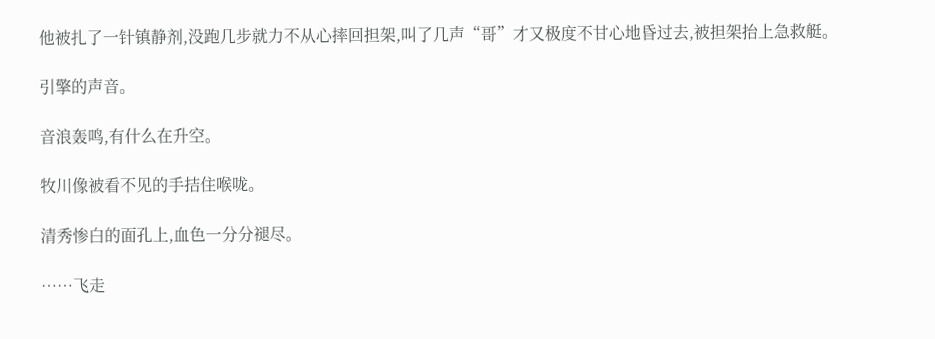他被扎了一针镇静剂,没跑几步就力不从心摔回担架,叫了几声“哥”才又极度不甘心地昏过去,被担架抬上急救艇。

引擎的声音。

音浪轰鸣,有什么在升空。

牧川像被看不见的手拮住喉咙。

清秀惨白的面孔上,血色一分分褪尽。

……飞走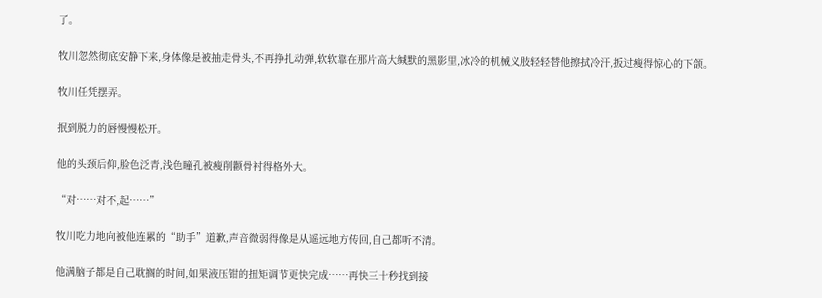了。

牧川忽然彻底安静下来,身体像是被抽走骨头,不再挣扎动弹,软软靠在那片高大缄默的黑影里,冰冷的机械义肢轻轻替他擦拭冷汗,扳过瘦得惊心的下颌。

牧川任凭摆弄。

抿到脱力的唇慢慢松开。

他的头颈后仰,脸色泛青,浅色瞳孔被瘦削颧骨衬得格外大。

“对……对不,起……”

牧川吃力地向被他连累的“助手”道歉,声音微弱得像是从遥远地方传回,自己都听不清。

他满脑子都是自己耽搁的时间,如果液压钳的扭矩调节更快完成……再快三十秒找到接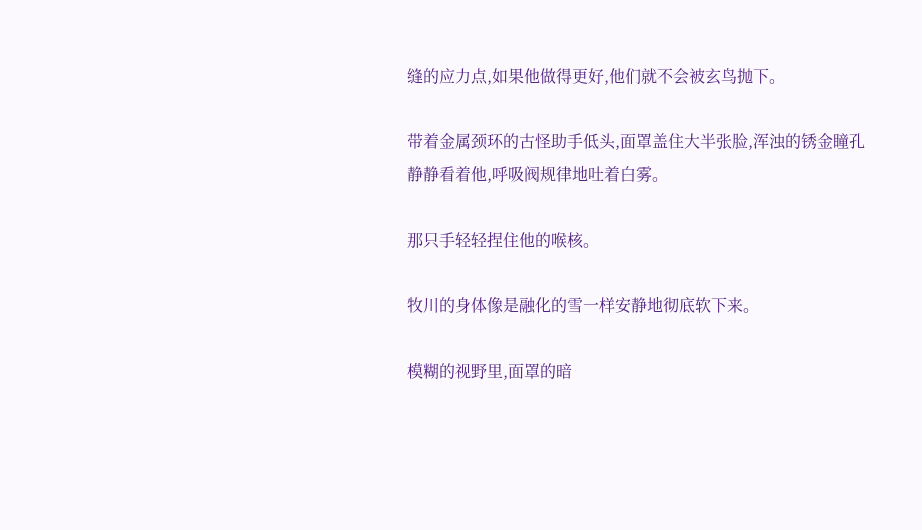缝的应力点,如果他做得更好,他们就不会被玄鸟抛下。

带着金属颈环的古怪助手低头,面罩盖住大半张脸,浑浊的锈金瞳孔静静看着他,呼吸阀规律地吐着白雾。

那只手轻轻捏住他的喉核。

牧川的身体像是融化的雪一样安静地彻底软下来。

模糊的视野里,面罩的暗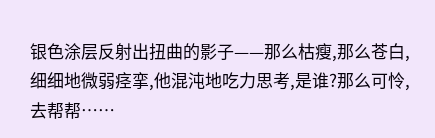银色涂层反射出扭曲的影子——那么枯瘦,那么苍白,细细地微弱痉挛,他混沌地吃力思考,是谁?那么可怜,去帮帮……